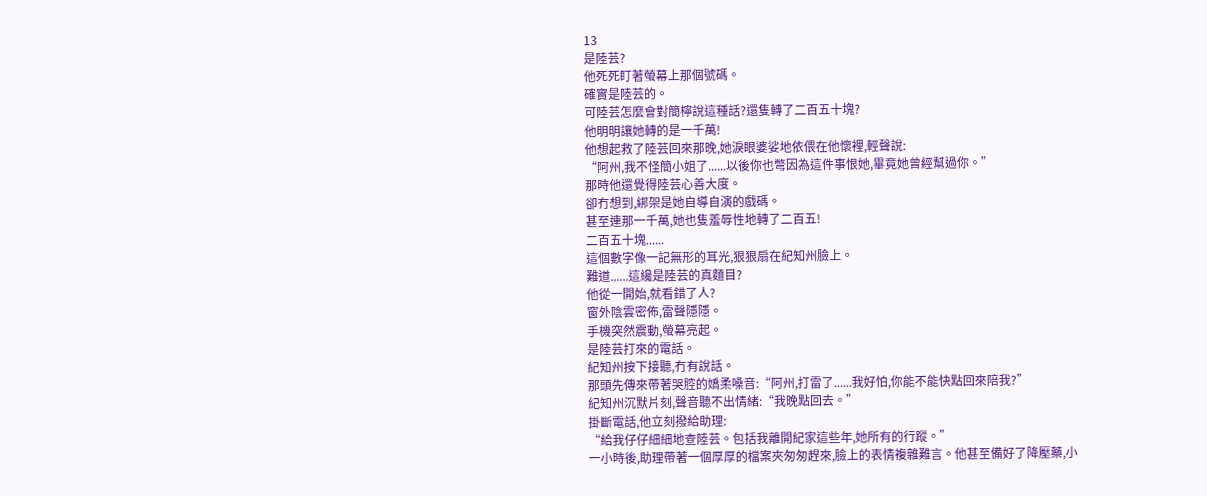13
是陸芸?
他死死盯著螢幕上那個號碼。
確實是陸芸的。
可陸芸怎麼會對簡檸說這種話?還隻轉了二百五十塊?
他明明讓她轉的是一千萬!
他想起救了陸芸回來那晚,她淚眼婆娑地依偎在他懷裡,輕聲說:
“阿州,我不怪簡小姐了......以後你也彆因為這件事恨她,畢竟她曾經幫過你。”
那時他還覺得陸芸心善大度。
卻冇想到,綁架是她自導自演的戲碼。
甚至連那一千萬,她也隻羞辱性地轉了二百五!
二百五十塊......
這個數字像一記無形的耳光,狠狠扇在紀知州臉上。
難道......這纔是陸芸的真麵目?
他從一開始,就看錯了人?
窗外陰雲密佈,雷聲隱隱。
手機突然震動,螢幕亮起。
是陸芸打來的電話。
紀知州按下接聽,冇有說話。
那頭先傳來帶著哭腔的嬌柔嗓音:“阿州,打雷了......我好怕,你能不能快點回來陪我?”
紀知州沉默片刻,聲音聽不出情緒:“我晚點回去。”
掛斷電話,他立刻撥給助理:
“給我仔仔細細地查陸芸。包括我離開紀家這些年,她所有的行蹤。”
一小時後,助理帶著一個厚厚的檔案夾匆匆趕來,臉上的表情複雜難言。他甚至備好了降壓藥,小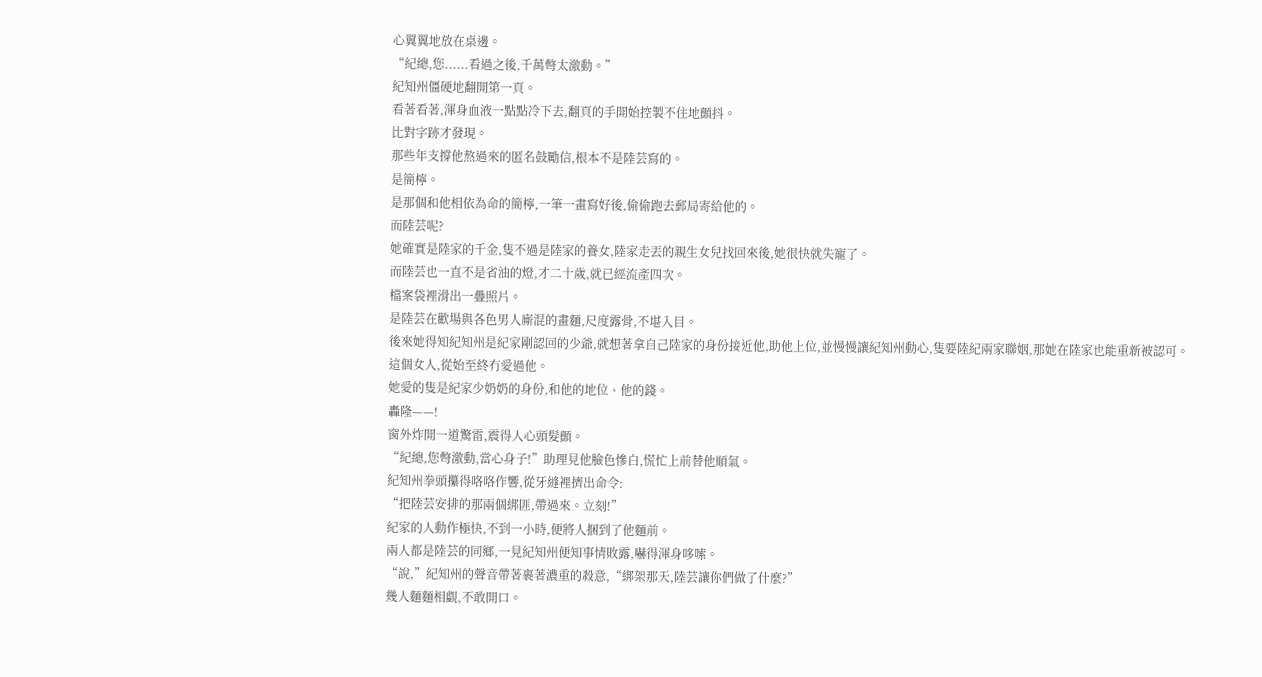心翼翼地放在桌邊。
“紀總,您......看過之後,千萬彆太激動。”
紀知州僵硬地翻開第一頁。
看著看著,渾身血液一點點冷下去,翻頁的手開始控製不住地顫抖。
比對字跡才發現。
那些年支撐他熬過來的匿名鼓勵信,根本不是陸芸寫的。
是簡檸。
是那個和他相依為命的簡檸,一筆一畫寫好後,偷偷跑去郵局寄給他的。
而陸芸呢?
她確實是陸家的千金,隻不過是陸家的養女,陸家走丟的親生女兒找回來後,她很快就失寵了。
而陸芸也一直不是省油的燈,才二十歲,就已經流產四次。
檔案袋裡滑出一疊照片。
是陸芸在歡場與各色男人廝混的畫麵,尺度露骨,不堪入目。
後來她得知紀知州是紀家剛認回的少爺,就想著拿自己陸家的身份接近他,助他上位,並慢慢讓紀知州動心,隻要陸紀兩家聯姻,那她在陸家也能重新被認可。
這個女人,從始至終冇愛過他。
她愛的隻是紀家少奶奶的身份,和他的地位、他的錢。
轟隆——!
窗外炸開一道驚雷,震得人心頭髮顫。
“紀總,您彆激動,當心身子!”助理見他臉色慘白,慌忙上前替他順氣。
紀知州拳頭攥得咯咯作響,從牙縫裡擠出命令:
“把陸芸安排的那兩個綁匪,帶過來。立刻!”
紀家的人動作極快,不到一小時,便將人捆到了他麵前。
兩人都是陸芸的同鄉,一見紀知州便知事情敗露,嚇得渾身哆嗦。
“說,”紀知州的聲音帶著裹著濃重的殺意,“綁架那天,陸芸讓你們做了什麼?”
幾人麵麵相覷,不敢開口。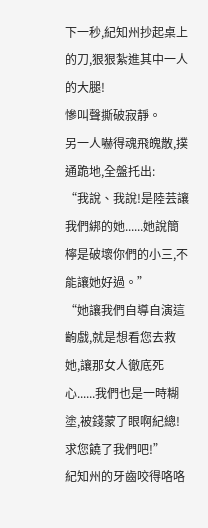下一秒,紀知州抄起桌上的刀,狠狠紮進其中一人的大腿!
慘叫聲撕破寂靜。
另一人嚇得魂飛魄散,撲通跪地,全盤托出:
“我說、我說!是陸芸讓我們綁的她......她說簡檸是破壞你們的小三,不能讓她好過。”
“她讓我們自導自演這齣戲,就是想看您去救她,讓那女人徹底死心......我們也是一時糊塗,被錢蒙了眼啊紀總!求您饒了我們吧!”
紀知州的牙齒咬得咯咯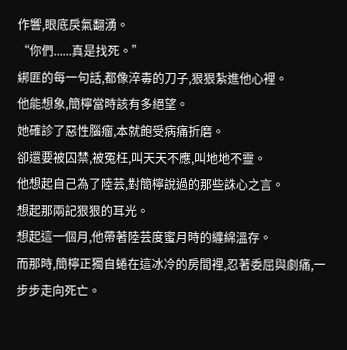作響,眼底戾氣翻湧。
“你們......真是找死。”
綁匪的每一句話,都像淬毒的刀子,狠狠紮進他心裡。
他能想象,簡檸當時該有多絕望。
她確診了惡性腦瘤,本就飽受病痛折磨。
卻還要被囚禁,被冤枉,叫天天不應,叫地地不靈。
他想起自己為了陸芸,對簡檸說過的那些誅心之言。
想起那兩記狠狠的耳光。
想起這一個月,他帶著陸芸度蜜月時的纏綿溫存。
而那時,簡檸正獨自蜷在這冰冷的房間裡,忍著委屈與劇痛,一步步走向死亡。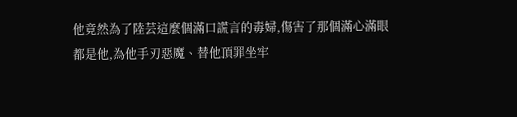他竟然為了陸芸這麼個滿口謊言的毒婦,傷害了那個滿心滿眼都是他,為他手刃惡魔、替他頂罪坐牢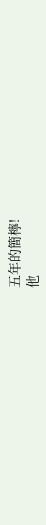五年的簡檸!
他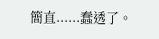簡直......蠢透了。